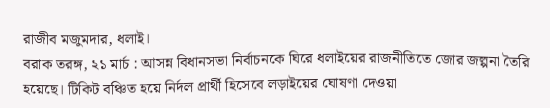রাজীব মজুমদার, ধলাই।
বরাক তরঙ্গ, ২১ মার্চ : আসন্ন বিধানসভা নির্বাচনকে ঘিরে ধলাইয়ের রাজনীতিতে জোর জল্পনা তৈরি হয়েছে। টিকিট বঞ্চিত হয়ে নির্দল প্রার্থী হিসেবে লড়াইয়ের ঘোষণা দেওয়া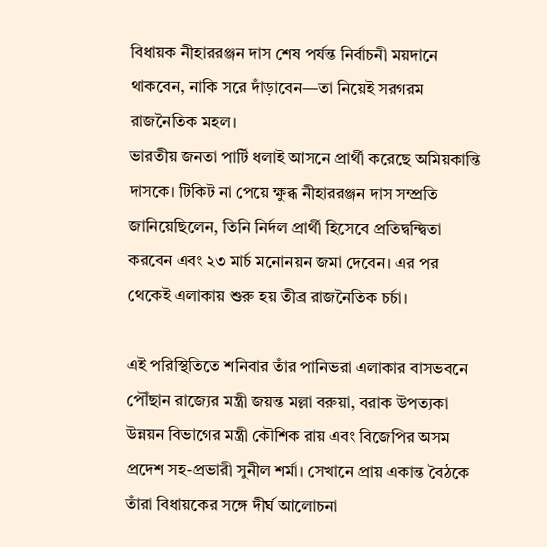বিধায়ক নীহাররঞ্জন দাস শেষ পর্যন্ত নির্বাচনী ময়দানে থাকবেন, নাকি সরে দাঁড়াবেন—তা নিয়েই সরগরম রাজনৈতিক মহল।
ভারতীয় জনতা পার্টি ধলাই আসনে প্রার্থী করেছে অমিয়কান্তি দাসকে। টিকিট না পেয়ে ক্ষুব্ধ নীহাররঞ্জন দাস সম্প্রতি জানিয়েছিলেন, তিনি নির্দল প্রার্থী হিসেবে প্রতিদ্বন্দ্বিতা করবেন এবং ২৩ মার্চ মনোনয়ন জমা দেবেন। এর পর থেকেই এলাকায় শুরু হয় তীব্র রাজনৈতিক চর্চা।

এই পরিস্থিতিতে শনিবার তাঁর পানিভরা এলাকার বাসভবনে পৌঁছান রাজ্যের মন্ত্রী জয়ন্ত মল্লা বরুয়া, বরাক উপত্যকা উন্নয়ন বিভাগের মন্ত্রী কৌশিক রায় এবং বিজেপির অসম প্রদেশ সহ-প্রভারী সুনীল শর্মা। সেখানে প্রায় একান্ত বৈঠকে তাঁরা বিধায়কের সঙ্গে দীর্ঘ আলোচনা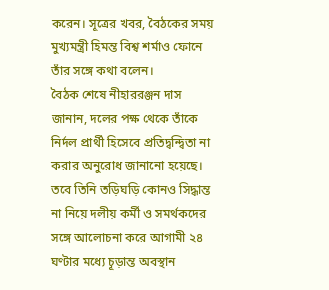করেন। সূত্রের খবর, বৈঠকের সময় মুখ্যমন্ত্রী হিমন্ত বিশ্ব শর্মাও ফোনে তাঁর সঙ্গে কথা বলেন।
বৈঠক শেষে নীহাররঞ্জন দাস জানান, দলের পক্ষ থেকে তাঁকে নির্দল প্রার্থী হিসেবে প্রতিদ্বন্দ্বিতা না করার অনুরোধ জানানো হয়েছে। তবে তিনি তড়িঘড়ি কোনও সিদ্ধান্ত না নিয়ে দলীয় কর্মী ও সমর্থকদের সঙ্গে আলোচনা করে আগামী ২৪ ঘণ্টার মধ্যে চূড়ান্ত অবস্থান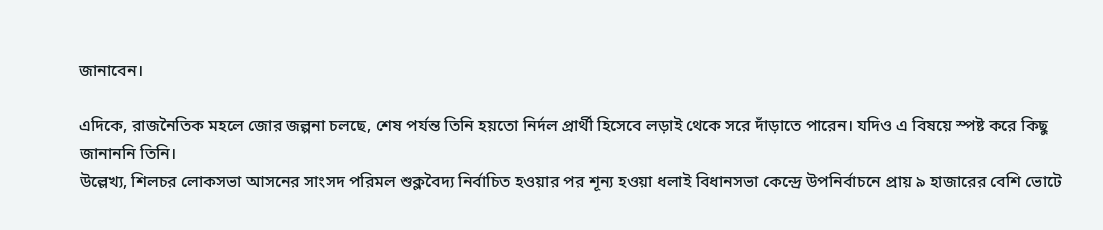জানাবেন।

এদিকে, রাজনৈতিক মহলে জোর জল্পনা চলছে, শেষ পর্যন্ত তিনি হয়তো নির্দল প্রার্থী হিসেবে লড়াই থেকে সরে দাঁড়াতে পারেন। যদিও এ বিষয়ে স্পষ্ট করে কিছু জানাননি তিনি।
উল্লেখ্য, শিলচর লোকসভা আসনের সাংসদ পরিমল শুক্লবৈদ্য নির্বাচিত হওয়ার পর শূন্য হওয়া ধলাই বিধানসভা কেন্দ্রে উপনির্বাচনে প্রায় ৯ হাজারের বেশি ভোটে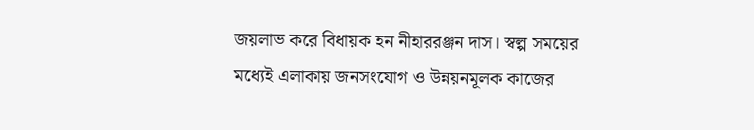জয়লাভ করে বিধায়ক হন নীহাররঞ্জন দাস। স্বল্প সময়ের মধ্যেই এলাকায় জনসংযোগ ও উন্নয়নমূলক কাজের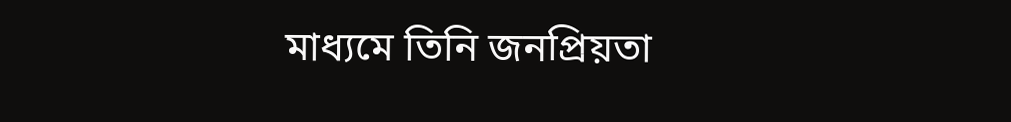মাধ্যমে তিনি জনপ্রিয়তা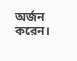অর্জন করেন।